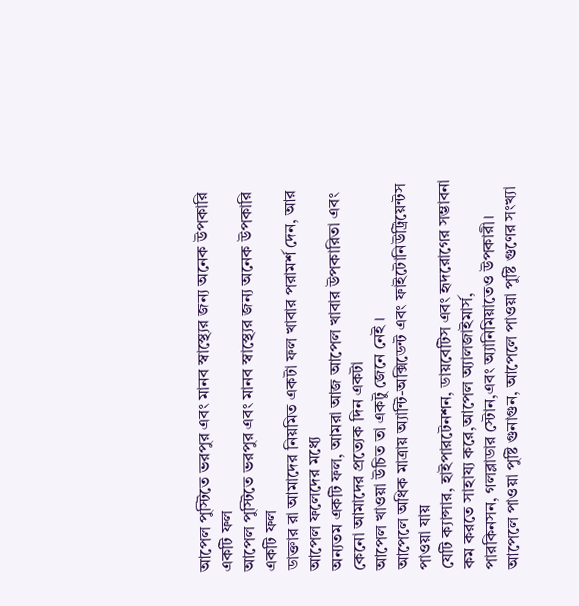আপেল পুস্টিতে ভরপুর এবং মানব স্বাস্থ্যের জন্য অনেক উপকারি একটি ফল
আপেল পুস্টিতে ভরপুর এবং মানব স্বাস্থ্যের জন্য অনেক উপকারি একটি ফল
ডাক্তার রা আমাদের নিয়মিত একটা ফল খাবার পরামর্শ দেন, আর আপেল ফলেদের মধ্যে
অন্যতম একটি ফল, আমরা আজ আপেল খাবার উপকারিতা এবং কেনো আমাদের প্রত্যেক দিন একটা
আপেল খাওয়া উচিত তা একটু জেনে নেই ।
আপেলে অধিক মাত্রায় অ্যান্টি-অক্সিডেন্ট এবং ফাইটোনিউট্রিয়েন্টস পাওয়া যায়
যেটি ক্যান্সার, হাইপারটেনশন, ডায়বেটিস এবং হৃদরোগের সম্ভাবনা কম করতে সাহায্য করে,আপেল অ্যালজাইমার্স,
পারকিনসন, গলব্লাডার স্টোন,এবং অ্যানিমিয়াতেও উপকারী।
আপেলে পাওয়া পুষ্টি গুনাগুন, আপেলে পাওয়া পুষ্টি গুণের সংখ্যা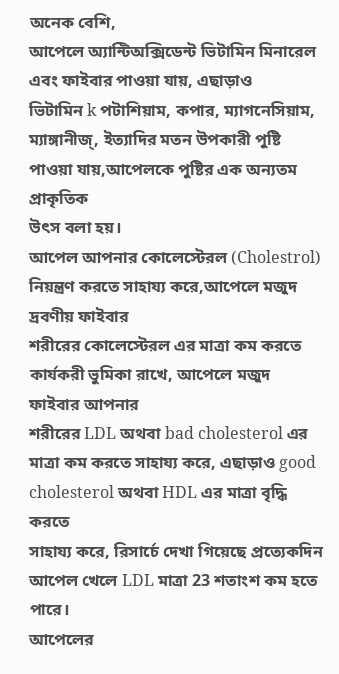অনেক বেশি,
আপেলে অ্যান্টিঅক্সিডেন্ট ভিটামিন মিনারেল এবং ফাইবার পাওয়া যায়, এছাড়াও
ভিটামিন k পটাশিয়াম, কপার, ম্যাগনেসিয়াম, ম্যাঙ্গানীজ্, ইত্যাদির মতন উপকারী পুষ্টি পাওয়া যায়,আপেলকে পুষ্টির এক অন্যতম প্রাকৃতিক
উৎস বলা হয়।
আপেল আপনার কোলেস্টেরল (Cholestrol) নিয়ন্ত্রণ করতে সাহায্য করে,আপেলে মজুদ দ্রবণীয় ফাইবার
শরীরের কোলেস্টেরল এর মাত্রা কম করতে কার্যকরী ভুমিকা রাখে, আপেলে মজুদ ফাইবার আপনার
শরীরের LDL অথবা bad cholesterol এর মাত্রা কম করতে সাহায্য করে, এছাড়াও good cholesterol অথবা HDL এর মাত্রা বৃদ্ধি করতে
সাহায্য করে, রিসার্চে দেখা গিয়েছে প্রত্যেকদিন আপেল খেলে LDL মাত্রা 23 শতাংশ কম হতে পারে।
আপেলের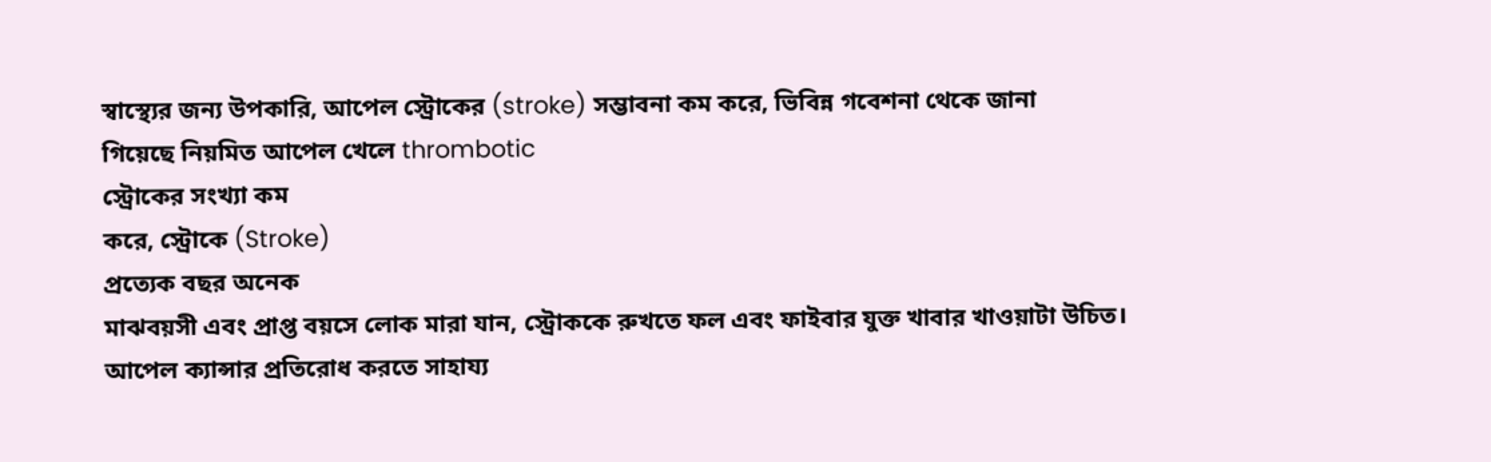স্বাস্থ্যের জন্য উপকারি, আপেল স্ট্রোকের (stroke) সম্ভাবনা কম করে, ভিবিন্ন গবেশনা থেকে জানা
গিয়েছে নিয়মিত আপেল খেলে thrombotic
স্ট্রোকের সংখ্যা কম
করে, স্ট্রোকে (Stroke)
প্রত্যেক বছর অনেক
মাঝবয়সী এবং প্রাপ্ত বয়সে লোক মারা যান, স্ট্রোককে রুখতে ফল এবং ফাইবার যুক্ত খাবার খাওয়াটা উচিত।
আপেল ক্যান্সার প্রতিরোধ করতে সাহায্য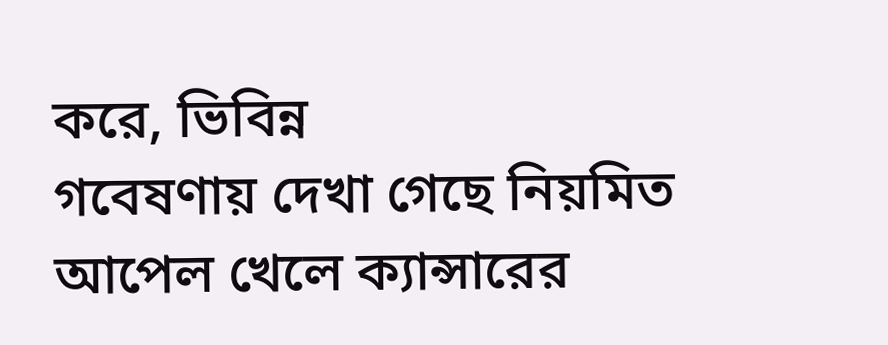করে, ভিবিন্ন
গবেষণায় দেখা গেছে নিয়মিত আপেল খেলে ক্যান্সারের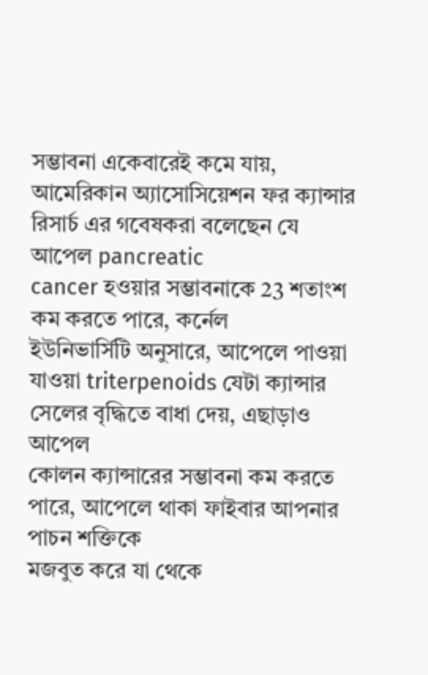সম্ভাবনা একেবারেই কমে যায়,
আমেরিকান অ্যাসোসিয়েশন ফর ক্যান্সার রিসার্চ এর গবেষকরা বলেছেন যে আপেল pancreatic
cancer হওয়ার সম্ভাবনাকে 23 শতাংশ কম করতে পারে, কর্নেল
ইউনিভার্সিটি অনুসারে, আপেলে পাওয়া যাওয়া triterpenoids যেটা ক্যান্সার সেলের বৃদ্ধিতে বাধা দেয়, এছাড়াও আপেল
কোলন ক্যান্সারের সম্ভাবনা কম করতে পারে, আপেলে থাকা ফাইবার আপনার পাচন শক্তিকে
মজবুত করে যা থেকে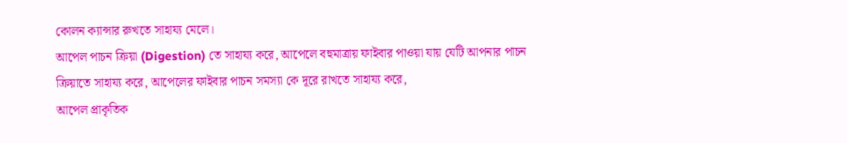কোলন ক্যান্সার রুখতে সাহায্য মেলে।
আপেল পাচন ক্রিয়া (Digestion) তে সাহায্য করে, আপেলে বহুমাত্রায় ফাইবার পাওয়া যায় যেটি আপনার পাচন
ক্রিয়াতে সাহায্য করে, আপেলের ফাইবার পাচন সমস্যা কে দূরে রাখতে সাহায্য করে,
আপেল প্রাকৃতিক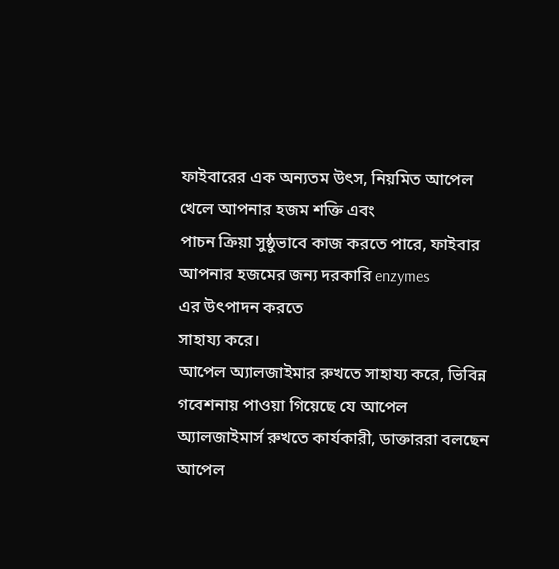ফাইবারের এক অন্যতম উৎস, নিয়মিত আপেল খেলে আপনার হজম শক্তি এবং
পাচন ক্রিয়া সুষ্ঠুভাবে কাজ করতে পারে, ফাইবার আপনার হজমের জন্য দরকারি enzymes
এর উৎপাদন করতে
সাহায্য করে।
আপেল অ্যালজাইমার রুখতে সাহায্য করে, ভিবিন্ন গবেশনায় পাওয়া গিয়েছে যে আপেল
অ্যালজাইমার্স রুখতে কার্যকারী, ডাক্তাররা বলছেন আপেল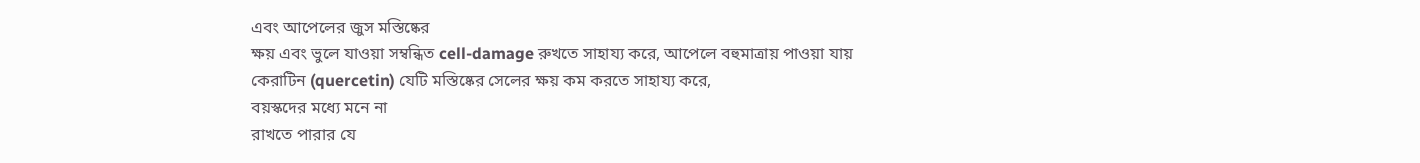এবং আপেলের জুস মস্তিষ্কের
ক্ষয় এবং ভুলে যাওয়া সম্বন্ধিত cell-damage রুখতে সাহায্য করে, আপেলে বহুমাত্রায় পাওয়া যায়
কেরাটিন (quercetin) যেটি মস্তিষ্কের সেলের ক্ষয় কম করতে সাহায্য করে,
বয়স্কদের মধ্যে মনে না
রাখতে পারার যে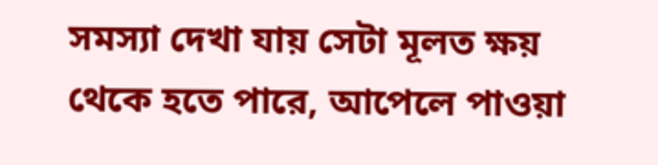সমস্যা দেখা যায় সেটা মূলত ক্ষয় থেকে হতে পারে, আপেলে পাওয়া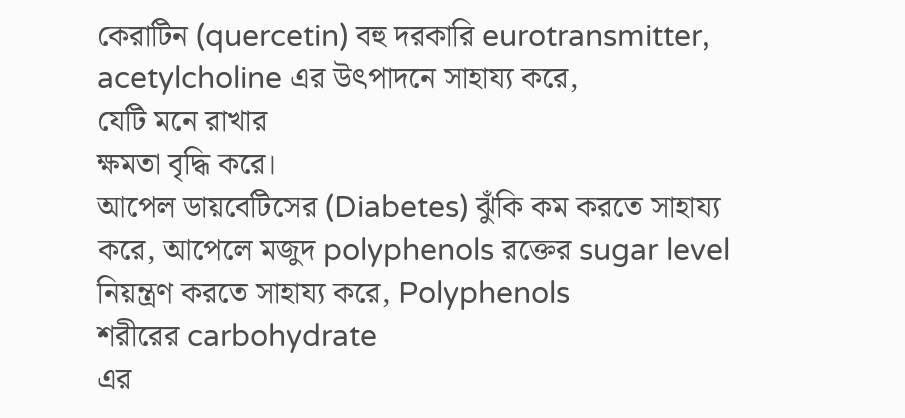কেরাটিন (quercetin) বহু দরকারি eurotransmitter, acetylcholine এর উৎপাদনে সাহায্য করে,
যেটি মনে রাখার
ক্ষমতা বৃদ্ধি করে।
আপেল ডায়বেটিসের (Diabetes) ঝুঁকি কম করতে সাহায্য করে, আপেলে মজুদ polyphenols রক্তের sugar level নিয়ন্ত্রণ করতে সাহায্য করে, Polyphenols
শরীরের carbohydrate
এর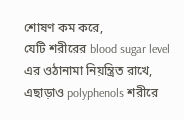শোষণ কম করে,
যেটি শরীরের blood sugar level এর ওঠানামা নিয়ন্ত্রিত রাখে, এছাড়াও polyphenols শরীরে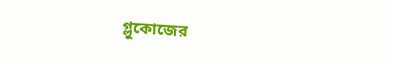গ্লুকোজের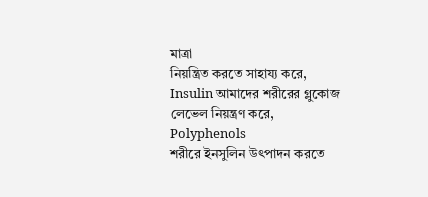মাত্রা
নিয়ন্ত্রিত করতে সাহায্য করে,
Insulin আমাদের শরীরের গ্লুকোজ লেভেল নিয়ন্ত্রণ করে, Polyphenols
শরীরে ইনসুলিন উৎপাদন করতে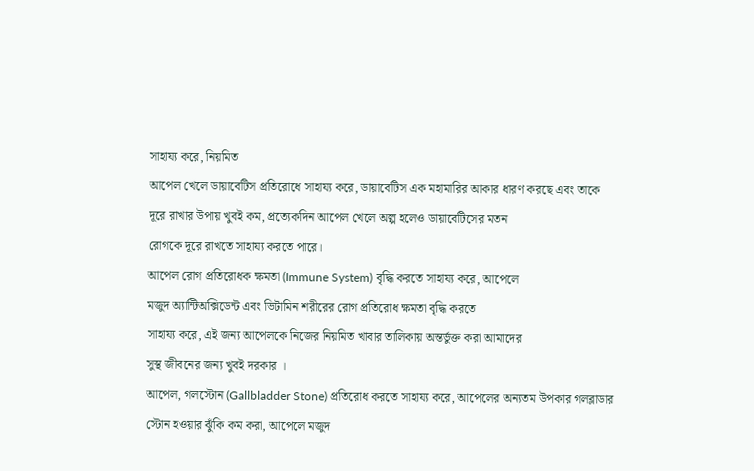সাহায্য করে, নিয়মিত
আপেল খেলে ডায়াবেটিস প্রতিরোধে সাহায্য করে, ডায়াবেটিস এক মহামারির আকার ধারণ করছে এবং তাকে
দূরে রাখার উপায় খুবই কম, প্রত্যেকদিন আপেল খেলে অল্প হলেও ডায়াবেটিসের মতন
রোগকে দূরে রাখতে সাহায্য করতে পারে।
আপেল রোগ প্রতিরোধক ক্ষমতা (Immune System) বৃদ্ধি করতে সাহায্য করে, আপেলে
মজুদ অ্যান্টিঅক্সিডেন্ট এবং ভিটামিন শরীরের রোগ প্রতিরোধ ক্ষমতা বৃদ্ধি করতে
সাহায্য করে, এই জন্য আপেলকে নিজের নিয়মিত খাবার তালিকায় অন্তর্ভুক্ত করা আমাদের
সুস্থ জীবনের জন্য খুবই দরকার ।
আপেল, গলস্টোন (Gallbladder Stone) প্রতিরোধ করতে সাহায্য করে, আপেলের অন্যতম উপকার গলব্লাডার
স্টোন হওয়ার ঝুঁকি কম করা, আপেলে মজুদ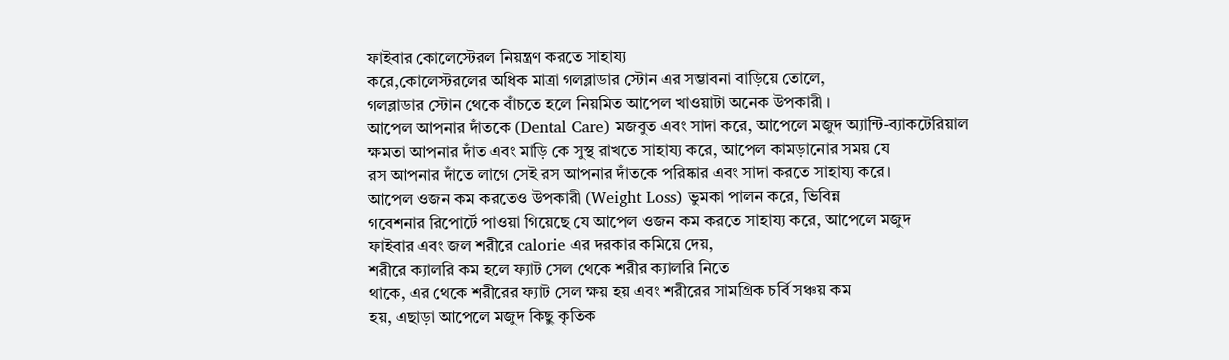ফাইবার কোলেস্টেরল নিয়ন্ত্রণ করতে সাহায্য
করে,কোলেস্টরলের অধিক মাত্রা গলব্লাডার স্টোন এর সম্ভাবনা বাড়িয়ে তোলে,
গলব্লাডার স্টোন থেকে বাঁচতে হলে নিয়মিত আপেল খাওয়াটা অনেক উপকারী ।
আপেল আপনার দাঁতকে (Dental Care) মজবুত এবং সাদা করে, আপেলে মজুদ অ্যান্টি-ব্যাকটেরিয়াল
ক্ষমতা আপনার দাঁত এবং মাড়ি কে সুস্থ রাখতে সাহায্য করে, আপেল কামড়ানোর সময় যে
রস আপনার দাঁতে লাগে সেই রস আপনার দাঁতকে পরিষ্কার এবং সাদা করতে সাহায্য করে।
আপেল ওজন কম করতেও উপকারী (Weight Loss) ভুমকা পালন করে, ভিবিন্ন
গবেশনার রিপোর্টে পাওয়া গিয়েছে যে আপেল ওজন কম করতে সাহায্য করে, আপেলে মজুদ
ফাইবার এবং জল শরীরে calorie এর দরকার কমিয়ে দেয়,
শরীরে ক্যালরি কম হলে ফ্যাট সেল থেকে শরীর ক্যালরি নিতে
থাকে, এর থেকে শরীরের ফ্যাট সেল ক্ষয় হয় এবং শরীরের সামগ্রিক চর্বি সঞ্চয় কম
হয়, এছাড়া আপেলে মজুদ কিছু কৃতিক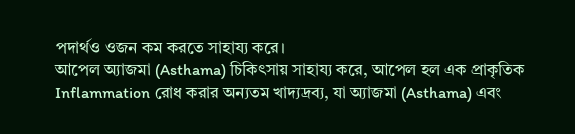পদার্থও ওজন কম করতে সাহায্য করে।
আপেল অ্যাজমা (Asthama) চিকিৎসায় সাহায্য করে, আপেল হল এক প্রাকৃতিক Inflammation রোধ করার অন্যতম খাদ্যদ্রব্য, যা অ্যাজমা (Asthama) এবং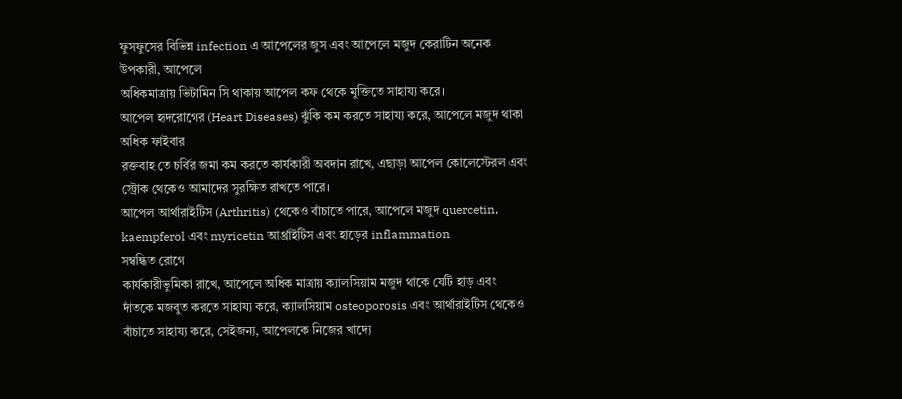ফুসফুসের বিভিন্ন infection এ আপেলের জুস এবং আপেলে মজুদ কেরাটিন অনেক উপকারী, আপেলে
অধিকমাত্রায় ভিটামিন সি থাকায় আপেল কফ থেকে মুক্তিতে সাহায্য করে।
আপেল হৃদরোগের (Heart Diseases) ঝুঁকি কম করতে সাহায্য করে, আপেলে মজুদ থাকা অধিক ফাইবার
রক্তবাহ তে চর্বির জমা কম করতে কার্যকারী অবদান রাখে, এছাড়া আপেল কোলেস্টেরল এবং
স্ট্রোক থেকেও আমাদের সুরক্ষিত রাখতে পারে।
আপেল আর্থারাইটিস (Arthritis) থেকেও বাঁচাতে পারে, আপেলে মজুদ quercetin, kaempferol এবং myricetin আর্থ্রাইটিস এবং হাড়ের inflammation
সম্বন্ধিত রোগে
কার্যকারীভুমিকা রাখে, আপেলে অধিক মাত্রায় ক্যালসিয়াম মজুদ থাকে যেটি হাড় এবং
দাঁতকে মজবুত করতে সাহায্য করে, ক্যালসিয়াম osteoporosis এবং আর্থারাইটিস থেকেও
বাঁচাতে সাহায্য করে, সেইজন্য, আপেলকে নিজের খাদ্যে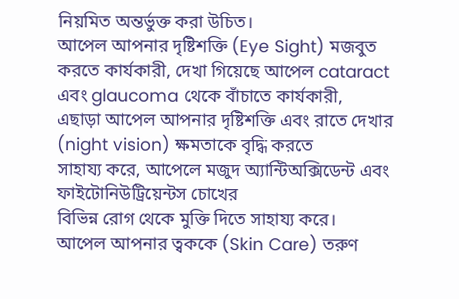নিয়মিত অন্তর্ভুক্ত করা উচিত।
আপেল আপনার দৃষ্টিশক্তি (Eye Sight) মজবুত করতে কার্যকারী, দেখা গিয়েছে আপেল cataract এবং glaucoma থেকে বাঁচাতে কার্যকারী,
এছাড়া আপেল আপনার দৃষ্টিশক্তি এবং রাতে দেখার (night vision) ক্ষমতাকে বৃদ্ধি করতে
সাহায্য করে, আপেলে মজুদ অ্যান্টিঅক্সিডেন্ট এবং ফাইটোনিউট্রিয়েন্টস চোখের
বিভিন্ন রোগ থেকে মুক্তি দিতে সাহায্য করে।
আপেল আপনার ত্বককে (Skin Care) তরুণ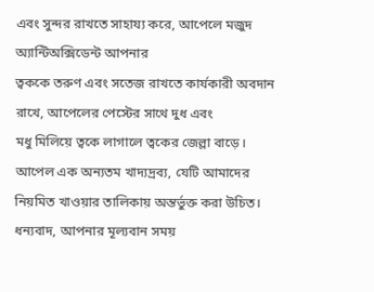এবং সুন্দর রাখতে সাহায্য করে, আপেলে মজুদ অ্যান্টিঅক্সিডেন্ট আপনার
ত্বককে তরুণ এবং সতেজ রাখতে কার্যকারী অবদান রাখে, আপেলের পেস্টের সাথে দুধ এবং
মধু মিলিয়ে ত্বকে লাগালে ত্বকের জেল্লা বাড়ে।
আপেল এক অন্যতম খাদ্যদ্রব্য, যেটি আমাদের নিয়মিত খাওয়ার তালিকায় অন্তর্ভুক্ত করা উচিত।
ধন্যবাদ, আপনার মূল্যবান সময়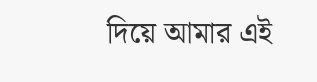দিয়ে আমার এই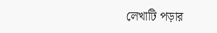লেখাটি পড়ার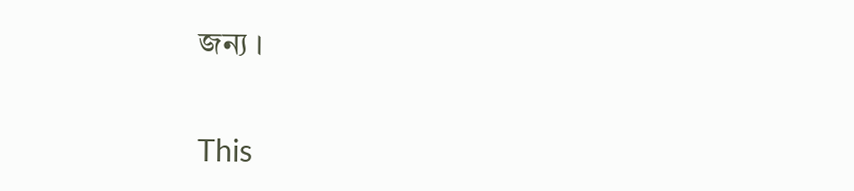জন্য ।


This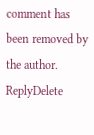comment has been removed by the author.
ReplyDelete